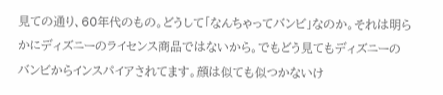見ての通り、60年代のもの。どうして「なんちゃってバンビ」なのか。それは明らかにディズニーのライセンス商品ではないから。でもどう見てもディズニーのバンビからインスパイアされてます。顔は似ても似つかないけ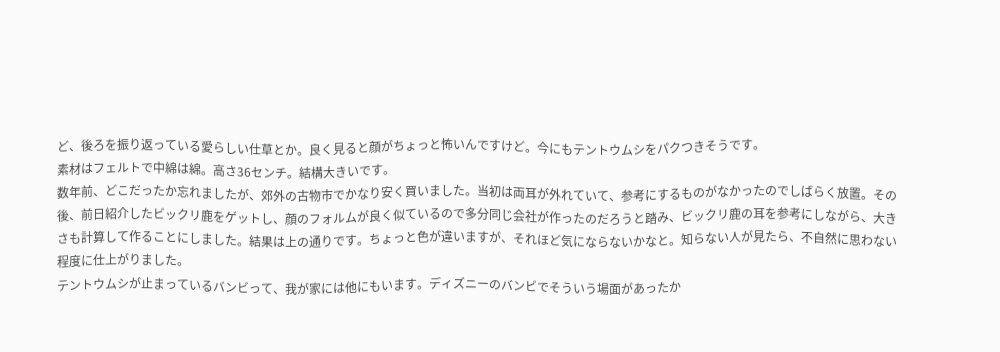ど、後ろを振り返っている愛らしい仕草とか。良く見ると顔がちょっと怖いんですけど。今にもテントウムシをパクつきそうです。
素材はフェルトで中綿は綿。高さ36センチ。結構大きいです。
数年前、どこだったか忘れましたが、郊外の古物市でかなり安く買いました。当初は両耳が外れていて、参考にするものがなかったのでしばらく放置。その後、前日紹介したビックリ鹿をゲットし、顔のフォルムが良く似ているので多分同じ会社が作ったのだろうと踏み、ビックリ鹿の耳を参考にしながら、大きさも計算して作ることにしました。結果は上の通りです。ちょっと色が違いますが、それほど気にならないかなと。知らない人が見たら、不自然に思わない程度に仕上がりました。
テントウムシが止まっているバンビって、我が家には他にもいます。ディズニーのバンビでそういう場面があったか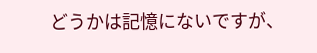どうかは記憶にないですが、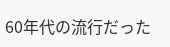60年代の流行だった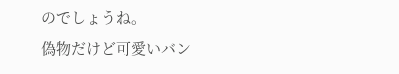のでしょうね。
偽物だけど可愛いバン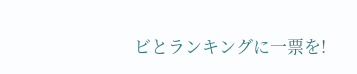ビとランキングに一票を!